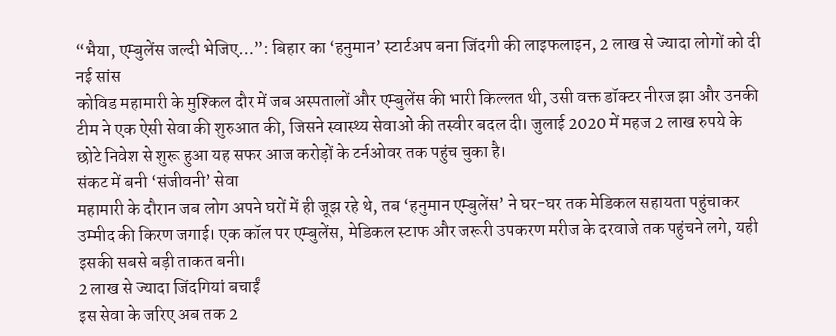“भैया, एम्बुलेंस जल्दी भेजिए…”: बिहार का ‘हनुमान’ स्टार्टअप बना जिंदगी की लाइफलाइन, 2 लाख से ज्यादा लोगों को दी नई सांस
कोविड महामारी के मुश्किल दौर में जब अस्पतालों और एम्बुलेंस की भारी किल्लत थी, उसी वक्त डॉक्टर नीरज झा और उनकी टीम ने एक ऐसी सेवा की शुरुआत की, जिसने स्वास्थ्य सेवाओं की तस्वीर बदल दी। जुलाई 2020 में महज 2 लाख रुपये के छोटे निवेश से शुरू हुआ यह सफर आज करोड़ों के टर्नओवर तक पहुंच चुका है।
संकट में बनी ‘संजीवनी’ सेवा
महामारी के दौरान जब लोग अपने घरों में ही जूझ रहे थे, तब ‘हनुमान एम्बुलेंस’ ने घर-घर तक मेडिकल सहायता पहुंचाकर उम्मीद की किरण जगाई। एक कॉल पर एम्बुलेंस, मेडिकल स्टाफ और जरूरी उपकरण मरीज के दरवाजे तक पहुंचने लगे, यही इसकी सबसे बड़ी ताकत बनी।
2 लाख से ज्यादा जिंदगियां बचाईं
इस सेवा के जरिए अब तक 2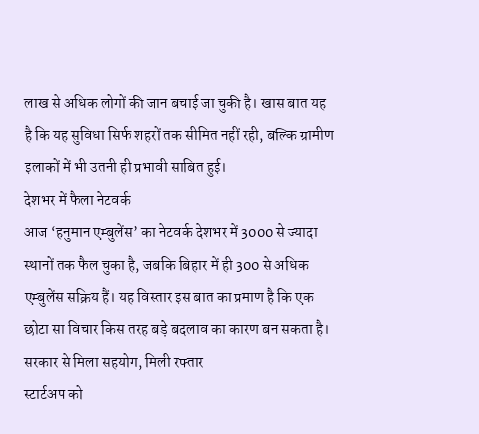लाख से अधिक लोगों की जान बचाई जा चुकी है। खास बात यह है कि यह सुविधा सिर्फ शहरों तक सीमित नहीं रही, बल्कि ग्रामीण इलाकों में भी उतनी ही प्रभावी साबित हुई।
देशभर में फैला नेटवर्क
आज ‘हनुमान एम्बुलेंस’ का नेटवर्क देशभर में 3000 से ज्यादा स्थानों तक फैल चुका है, जबकि बिहार में ही 300 से अधिक एम्बुलेंस सक्रिय हैं। यह विस्तार इस बात का प्रमाण है कि एक छोटा सा विचार किस तरह बड़े बदलाव का कारण बन सकता है।
सरकार से मिला सहयोग, मिली रफ्तार
स्टार्टअप को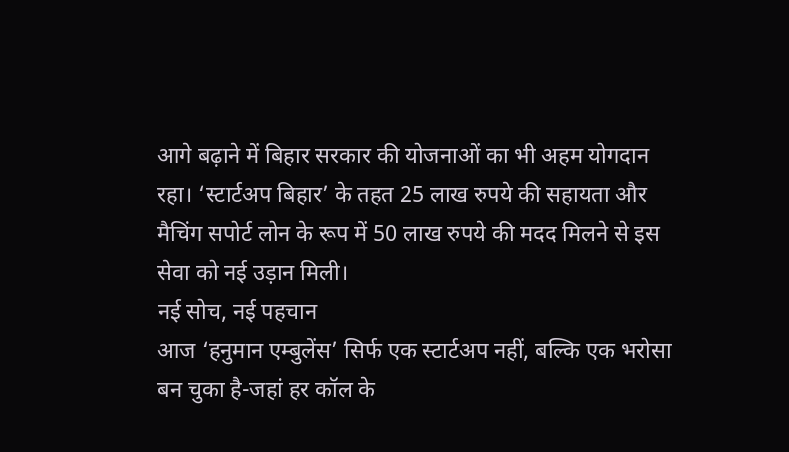आगे बढ़ाने में बिहार सरकार की योजनाओं का भी अहम योगदान रहा। ‘स्टार्टअप बिहार’ के तहत 25 लाख रुपये की सहायता और मैचिंग सपोर्ट लोन के रूप में 50 लाख रुपये की मदद मिलने से इस सेवा को नई उड़ान मिली।
नई सोच, नई पहचान
आज ‘हनुमान एम्बुलेंस’ सिर्फ एक स्टार्टअप नहीं, बल्कि एक भरोसा बन चुका है-जहां हर कॉल के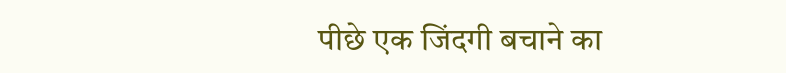पीछे एक जिंदगी बचाने का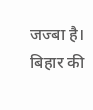जज्बा है। बिहार की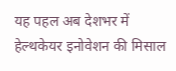यह पहल अब देशभर में हेल्थकेयर इनोवेशन की मिसाल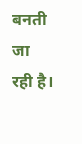बनती जा रही है।